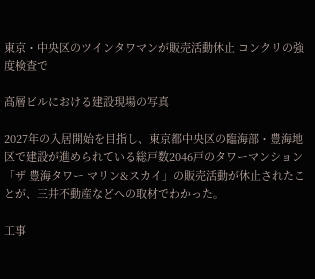東京・中央区のツインタワマンが販売活動休止 コンクリの強度検査で

高層ビルにおける建設現場の写真

2027年の入居開始を目指し、東京都中央区の臨海部・豊海地区で建設が進められている総戸数2046戸のタワーマンション「ザ 豊海タワー マリン&スカイ」の販売活動が休止されたことが、三井不動産などへの取材でわかった。

工事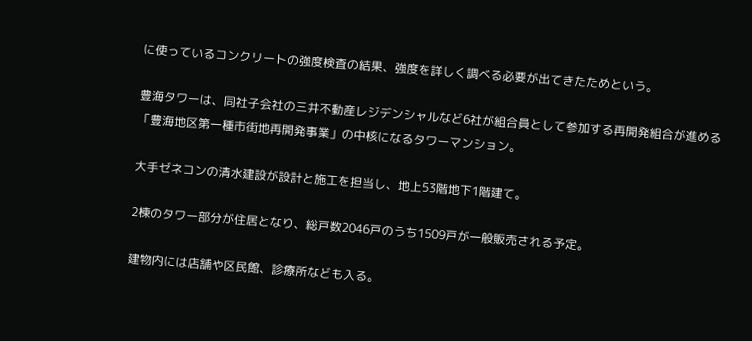に使っているコンクリートの強度検査の結果、強度を詳しく調べる必要が出てきたためという。

豊海タワーは、同社子会社の三井不動産レジデンシャルなど6社が組合員として参加する再開発組合が進める「豊海地区第一種市街地再開発事業」の中核になるタワーマンション。

大手ゼネコンの清水建設が設計と施工を担当し、地上53階地下1階建て。

2棟のタワー部分が住居となり、総戸数2046戸のうち1509戸が一般販売される予定。

建物内には店舗や区民館、診療所なども入る。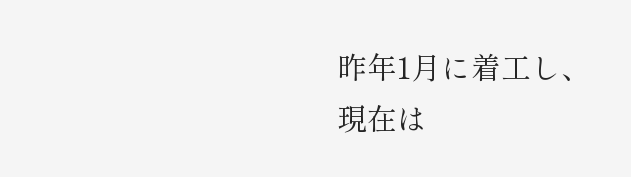昨年1月に着工し、現在は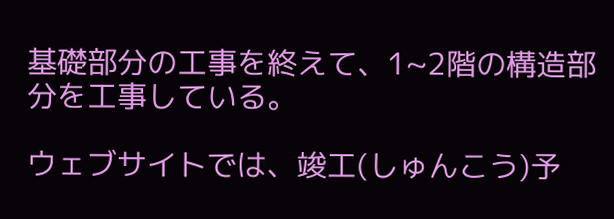基礎部分の工事を終えて、1~2階の構造部分を工事している。

ウェブサイトでは、竣工(しゅんこう)予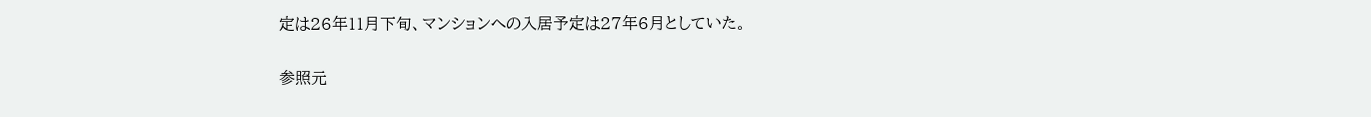定は26年11月下旬、マンションへの入居予定は27年6月としていた。

参照元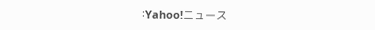∶Yahoo!ニュース